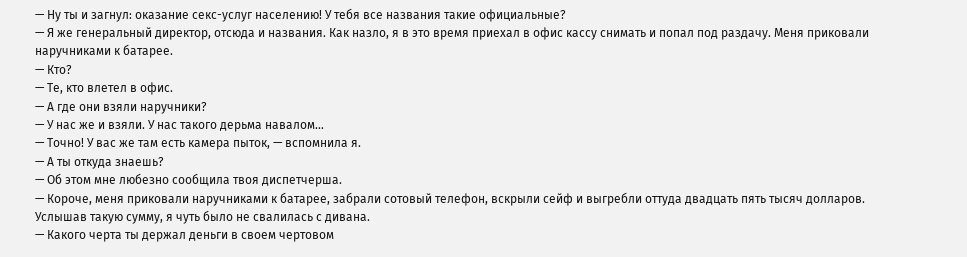— Ну ты и загнул: оказание секс-услуг населению! У тебя все названия такие официальные?
— Я же генеральный директор, отсюда и названия. Как назло, я в это время приехал в офис кассу снимать и попал под раздачу. Меня приковали наручниками к батарее.
— Кто?
— Те, кто влетел в офис.
— А где они взяли наручники?
— У нас же и взяли. У нас такого дерьма навалом…
— Точно! У вас же там есть камера пыток, — вспомнила я.
— А ты откуда знаешь?
— Об этом мне любезно сообщила твоя диспетчерша.
— Короче, меня приковали наручниками к батарее, забрали сотовый телефон, вскрыли сейф и выгребли оттуда двадцать пять тысяч долларов.
Услышав такую сумму, я чуть было не свалилась с дивана.
— Какого черта ты держал деньги в своем чертовом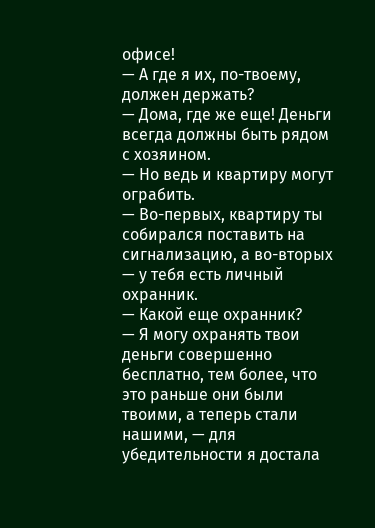офисе!
— А где я их, по-твоему, должен держать?
— Дома, где же еще! Деньги всегда должны быть рядом с хозяином.
— Но ведь и квартиру могут ограбить.
— Во-первых, квартиру ты собирался поставить на сигнализацию, а во-вторых — у тебя есть личный охранник.
— Какой еще охранник?
— Я могу охранять твои деньги совершенно бесплатно, тем более, что это раньше они были твоими, а теперь стали нашими, — для убедительности я достала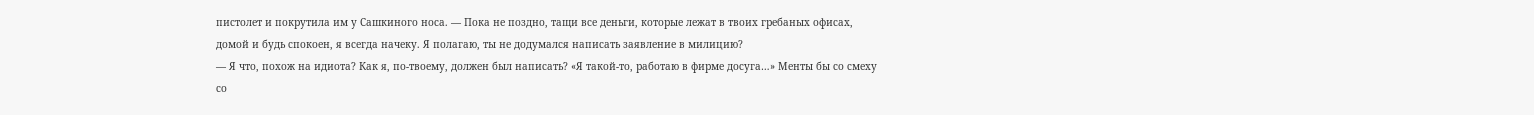пистолет и покрутила им у Сашкиного носа. — Пока не поздно, тащи все деньги, которые лежат в твоих гребаных офисах, домой и будь спокоен, я всегда начеку. Я полагаю, ты не додумался написать заявление в милицию?
— Я что, похож на идиота? Как я, по-твоему, должен был написать? «Я такой-то, работаю в фирме досуга…» Менты бы со смеху со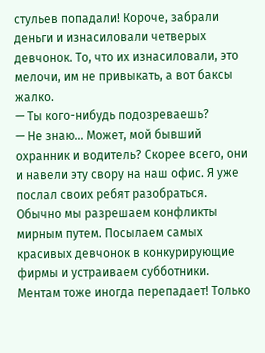стульев попадали! Короче, забрали деньги и изнасиловали четверых девчонок. То, что их изнасиловали, это мелочи, им не привыкать, а вот баксы жалко.
— Ты кого-нибудь подозреваешь?
— Не знаю… Может, мой бывший охранник и водитель? Скорее всего, они и навели эту свору на наш офис. Я уже послал своих ребят разобраться. Обычно мы разрешаем конфликты мирным путем. Посылаем самых красивых девчонок в конкурирующие фирмы и устраиваем субботники. Ментам тоже иногда перепадает! Только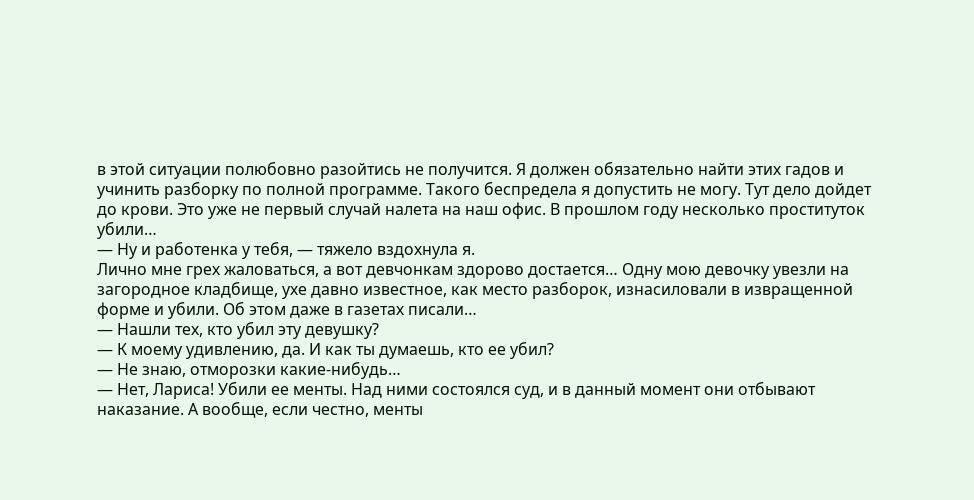в этой ситуации полюбовно разойтись не получится. Я должен обязательно найти этих гадов и учинить разборку по полной программе. Такого беспредела я допустить не могу. Тут дело дойдет до крови. Это уже не первый случай налета на наш офис. В прошлом году несколько проституток убили…
— Ну и работенка у тебя, — тяжело вздохнула я.
Лично мне грех жаловаться, а вот девчонкам здорово достается… Одну мою девочку увезли на загородное кладбище, ухе давно известное, как место разборок, изнасиловали в извращенной форме и убили. Об этом даже в газетах писали…
— Нашли тех, кто убил эту девушку?
— К моему удивлению, да. И как ты думаешь, кто ее убил?
— Не знаю, отморозки какие-нибудь…
— Нет, Лариса! Убили ее менты. Над ними состоялся суд, и в данный момент они отбывают наказание. А вообще, если честно, менты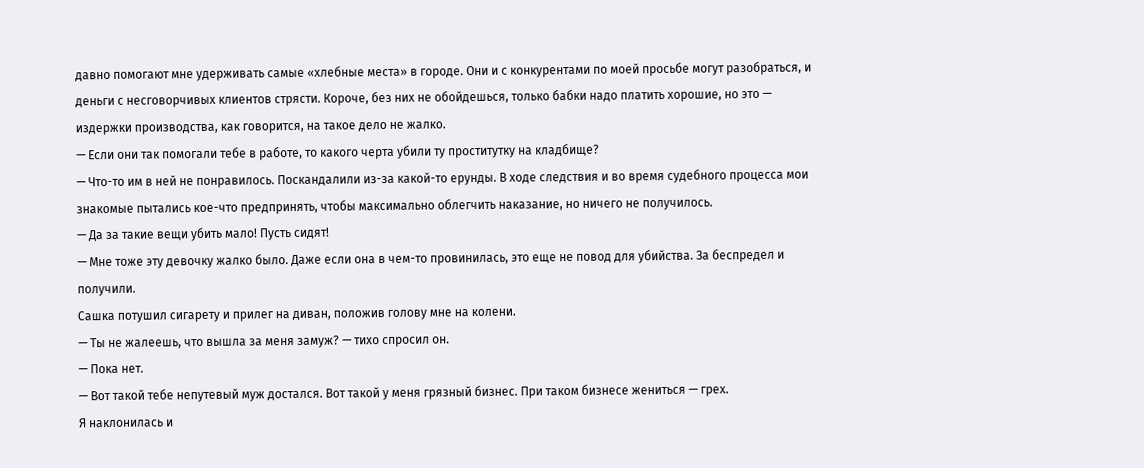давно помогают мне удерживать самые «хлебные места» в городе. Они и с конкурентами по моей просьбе могут разобраться, и деньги с несговорчивых клиентов стрясти. Короче, без них не обойдешься, только бабки надо платить хорошие, но это — издержки производства, как говорится, на такое дело не жалко.
— Если они так помогали тебе в работе, то какого черта убили ту проститутку на кладбище?
— Что-то им в ней не понравилось. Поскандалили из-за какой-то ерунды. В ходе следствия и во время судебного процесса мои знакомые пытались кое-что предпринять, чтобы максимально облегчить наказание, но ничего не получилось.
— Да за такие вещи убить мало! Пусть сидят!
— Мне тоже эту девочку жалко было. Даже если она в чем-то провинилась, это еще не повод для убийства. За беспредел и получили.
Сашка потушил сигарету и прилег на диван, положив голову мне на колени.
— Ты не жалеешь, что вышла за меня замуж? — тихо спросил он.
— Пока нет.
— Вот такой тебе непутевый муж достался. Вот такой у меня грязный бизнес. При таком бизнесе жениться — грех.
Я наклонилась и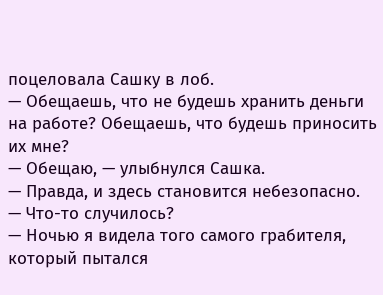поцеловала Сашку в лоб.
— Обещаешь, что не будешь хранить деньги на работе? Обещаешь, что будешь приносить их мне?
— Обещаю, — улыбнулся Сашка.
— Правда, и здесь становится небезопасно.
— Что-то случилось?
— Ночью я видела того самого грабителя, который пытался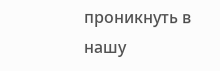проникнуть в нашу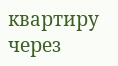квартиру через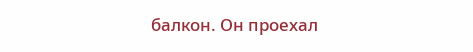балкон. Он проехал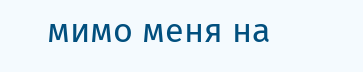мимо меня на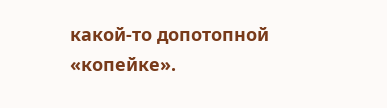какой-то допотопной «копейке».